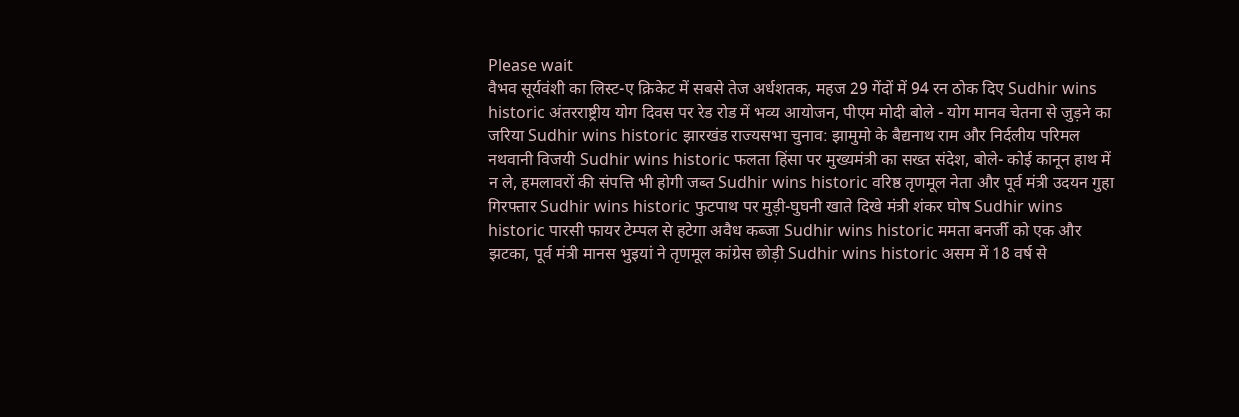Please wait
वैभव सूर्यवंशी का लिस्ट-ए क्रिकेट में सबसे तेज अर्धशतक, महज 29 गेंदों में 94 रन ठोक दिए Sudhir wins historic अंतरराष्ट्रीय योग दिवस पर रेड रोड में भव्य आयोजन, पीएम मोदी बोले - योग मानव चेतना से जुड़ने का जरिया Sudhir wins historic झारखंड राज्यसभा चुनाव: झामुमो के बैद्यनाथ राम और निर्दलीय परिमल नथवानी विजयी Sudhir wins historic फलता हिंसा पर मुख्यमंत्री का सख्त संदेश, बोले- कोई कानून हाथ में न ले, हमलावरों की संपत्ति भी होगी जब्त Sudhir wins historic वरिष्ठ तृणमूल नेता और पूर्व मंत्री उदयन गुहा गिरफ्तार Sudhir wins historic फुटपाथ पर मुड़ी-घुघनी खाते दिखे मंत्री शंकर घोष Sudhir wins historic पारसी फायर टेम्पल से हटेगा अवैध कब्जा Sudhir wins historic ममता बनर्जी को एक और झटका, पूर्व मंत्री मानस भुइयां ने तृणमूल कांग्रेस छोड़ी Sudhir wins historic असम में 18 वर्ष से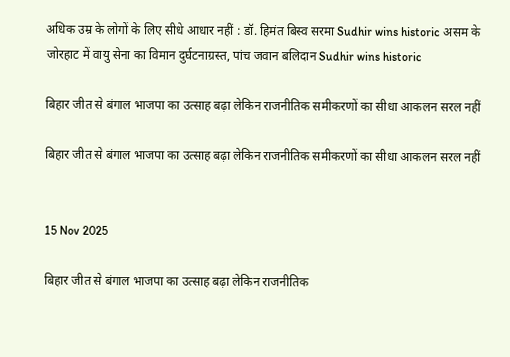अधिक उम्र के लोगों के लिए सीधे आधार नहीं : डॉ. हिमंत बिस्व सरमा Sudhir wins historic असम के जोरहाट में वायु सेना का विमान दुर्घटनाग्रस्त, पांच जवान बलिदान Sudhir wins historic

बिहार जीत से बंगाल भाजपा का उत्साह बढ़ा लेकिन राजनीतिक समीकरणों का सीधा आकलन सरल नहीं

बिहार जीत से बंगाल भाजपा का उत्साह बढ़ा लेकिन राजनीतिक समीकरणों का सीधा आकलन सरल नहीं


15 Nov 2025

बिहार जीत से बंगाल भाजपा का उत्साह बढ़ा लेकिन राजनीतिक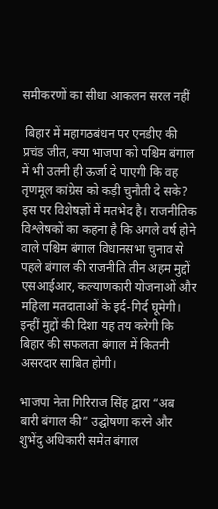समीकरणों का सीधा आकलन सरल नहीं

 बिहार में महागठबंधन पर एनडीए की प्रचंड जीत, क्या भाजपा को पश्चिम बंगाल में भी उतनी ही ऊर्जा दे पाएगी कि वह तृणमूल कांग्रेस को कड़ी चुनौती दे सके? इस पर विशेषज्ञों में मतभेद है। राजनीतिक विश्लेषकों का कहना है कि अगले वर्ष होने वाले पश्चिम बंगाल विधानसभा चुनाव से पहले बंगाल की राजनीति तीन अहम मुद्दों एसआईआर, कल्याणकारी योजनाओं और महिला मतदाताओं के इर्द-गिर्द घूमेगी। इन्हीं मुद्दों की दिशा यह तय करेगी कि बिहार की सफलता बंगाल में कितनी असरदार साबित होगी।

भाजपा नेता गिरिराज सिंह द्वारा “अब बारी बंगाल की” उद्घोषणा करने और शुभेंदु अधिकारी समेत बंगाल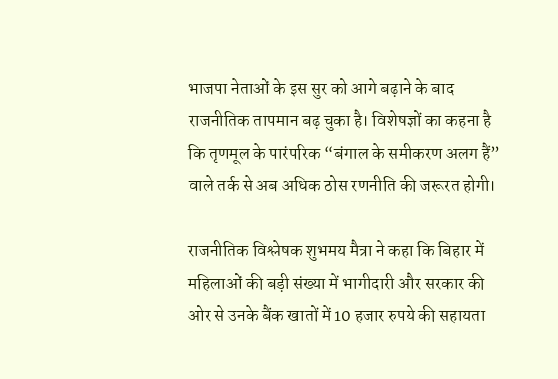भाजपा नेताओं के इस सुर को आगे बढ़ाने के बाद राजनीतिक तापमान बढ़ चुका है। विशेषज्ञों का कहना है कि तृणमूल के पारंपरिक “बंगाल के समीकरण अलग हैं” वाले तर्क से अब अधिक ठोस रणनीति की जरूरत होगी।

राजनीतिक विश्लेषक शुभमय मैत्रा ने कहा कि बिहार में महिलाओं की बड़ी संख्या में भागीदारी और सरकार की ओर से उनके बैंक खातों में 10 हजार रुपये की सहायता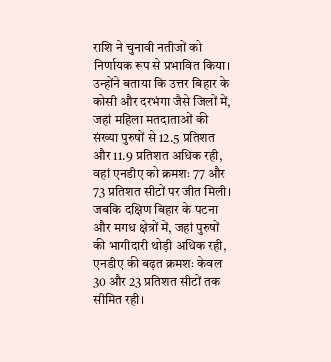राशि ने चुनावी नतीजों को निर्णायक रूप से प्रभावित किया। उन्होंने बताया कि उत्तर बिहार के कोसी और दरभंगा जैसे जिलों में, जहां महिला मतदाताओं की संख्या पुरुषों से 12.5 प्रतिशत और 11.9 प्रतिशत अधिक रही, वहां एनडीए को क्रमशः 77 और 73 प्रतिशत सीटों पर जीत मिली। जबकि दक्षिण बिहार के पटना और मगध क्षेत्रों में, जहां पुरुषों की भागीदारी थोड़ी अधिक रही, एनडीए की बढ़त क्रमशः केवल 30 और 23 प्रतिशत सीटों तक सीमित रही।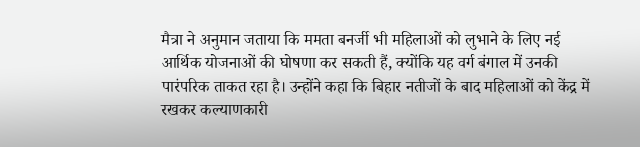मैत्रा ने अनुमान जताया कि ममता बनर्जी भी महिलाओं को लुभाने के लिए नई आर्थिक योजनाओं की घोषणा कर सकती हैं, क्योंकि यह वर्ग बंगाल में उनकी पारंपरिक ताकत रहा है। उन्होंने कहा कि बिहार नतीजों के बाद महिलाओं को केंद्र में रखकर कल्याणकारी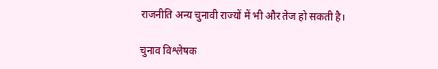राजनीति अन्य चुनावी राज्यों में भी और तेज हो सकती है।

चुनाव विश्लेषक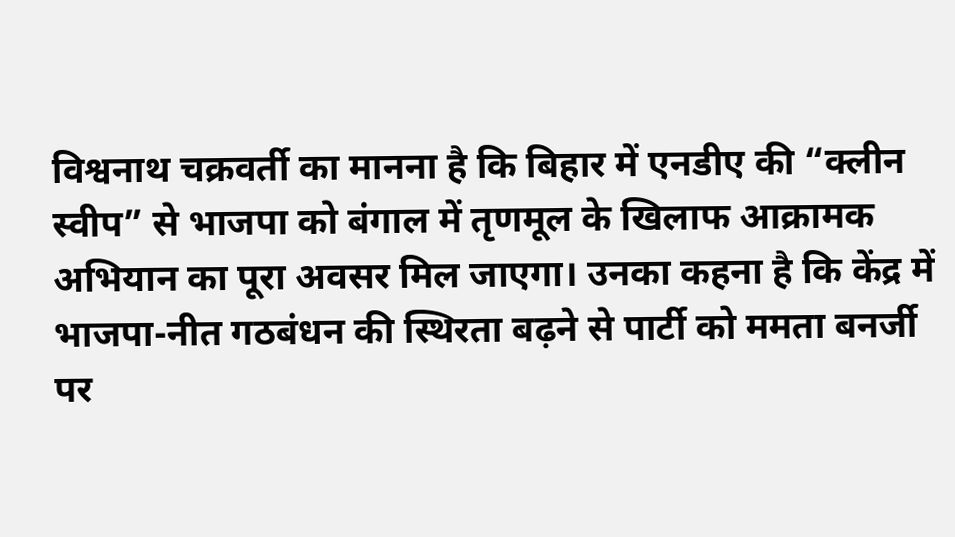विश्वनाथ चक्रवर्ती का मानना है कि बिहार में एनडीए की “क्लीन स्वीप” से भाजपा को बंगाल में तृणमूल के खिलाफ आक्रामक अभियान का पूरा अवसर मिल जाएगा। उनका कहना है कि केंद्र में भाजपा-नीत गठबंधन की स्थिरता बढ़ने से पार्टी को ममता बनर्जी पर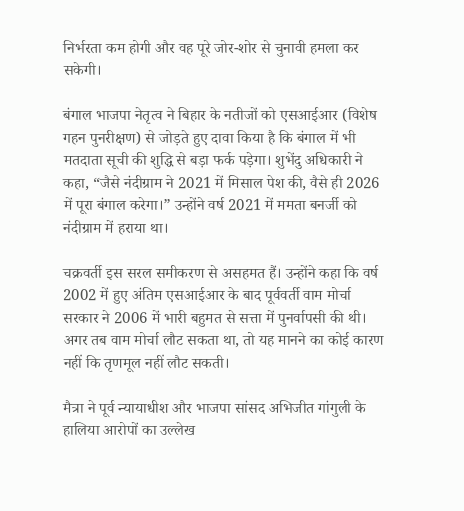निर्भरता कम होगी और वह पूरे जोर-शोर से चुनावी हमला कर सकेगी।

बंगाल भाजपा नेतृत्व ने बिहार के नतीजों को एसआईआर (विशेष गहन पुनरीक्षण) से जोड़ते हुए दावा किया है कि बंगाल में भी मतदाता सूची की शुद्धि से बड़ा फर्क पड़ेगा। शुभेंदु अधिकारी ने कहा, “जैसे नंदीग्राम ने 2021 में मिसाल पेश की, वैसे ही 2026 में पूरा बंगाल करेगा।” उन्होंने वर्ष 2021 में ममता बनर्जी को नंदीग्राम में हराया था।

चक्रवर्ती इस सरल समीकरण से असहमत हैं। उन्होंने कहा कि वर्ष 2002 में हुए अंतिम एसआईआर के बाद पूर्ववर्ती वाम मोर्चा सरकार ने 2006 में भारी बहुमत से सत्ता में पुनर्वापसी की थी। अगर तब वाम मोर्चा लौट सकता था, तो यह मानने का कोई कारण नहीं कि तृणमूल नहीं लौट सकती।

मैत्रा ने पूर्व न्यायाधीश और भाजपा सांसद अभिजीत गांगुली के हालिया आरोपों का उल्लेख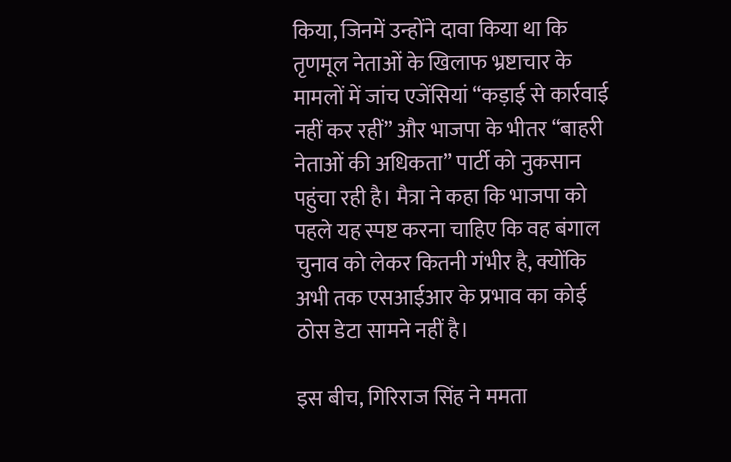किया, जिनमें उन्होंने दावा किया था कि तृणमूल नेताओं के खिलाफ भ्रष्टाचार के मामलों में जांच एजेंसियां “कड़ाई से कार्रवाई नहीं कर रहीं” और भाजपा के भीतर “बाहरी नेताओं की अधिकता” पार्टी को नुकसान पहुंचा रही है। मैत्रा ने कहा कि भाजपा को पहले यह स्पष्ट करना चाहिए कि वह बंगाल चुनाव को लेकर कितनी गंभीर है, क्योंकि अभी तक एसआईआर के प्रभाव का कोई ठोस डेटा सामने नहीं है।

इस बीच, गिरिराज सिंह ने ममता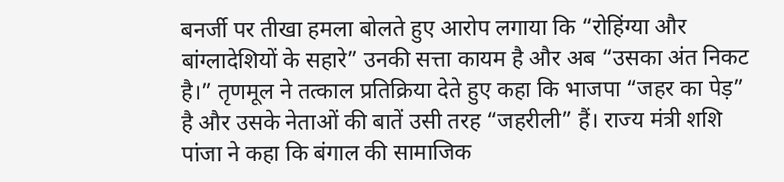बनर्जी पर तीखा हमला बोलते हुए आरोप लगाया कि “रोहिंग्या और बांग्लादेशियों के सहारे” उनकी सत्ता कायम है और अब “उसका अंत निकट है।” तृणमूल ने तत्काल प्रतिक्रिया देते हुए कहा कि भाजपा “जहर का पेड़” है और उसके नेताओं की बातें उसी तरह “जहरीली” हैं। राज्य मंत्री शशि पांजा ने कहा कि बंगाल की सामाजिक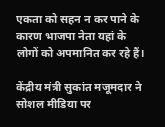एकता को सहन न कर पाने के कारण भाजपा नेता यहां के लोगों को अपमानित कर रहे हैं।

केंद्रीय मंत्री सुकांत मजूमदार ने सोशल मीडिया पर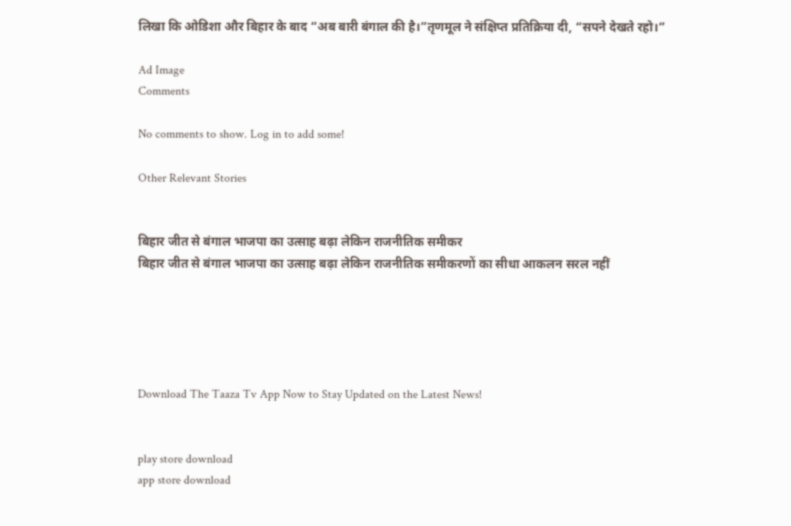लिखा कि ओडिशा और बिहार के बाद “अब बारी बंगाल की है।”तृणमूल ने संक्षिप्त प्रतिक्रिया दी, “सपने देखते रहो।”

Ad Image
Comments

No comments to show. Log in to add some!

Other Relevant Stories


बिहार जीत से बंगाल भाजपा का उत्साह बढ़ा लेकिन राजनीतिक समीकर
बिहार जीत से बंगाल भाजपा का उत्साह बढ़ा लेकिन राजनीतिक समीकरणों का सीधा आकलन सरल नहीं





Download The Taaza Tv App Now to Stay Updated on the Latest News!


play store download
app store download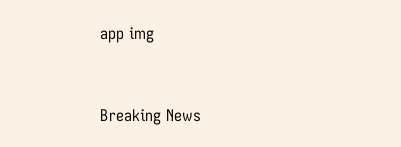app img


Breaking News